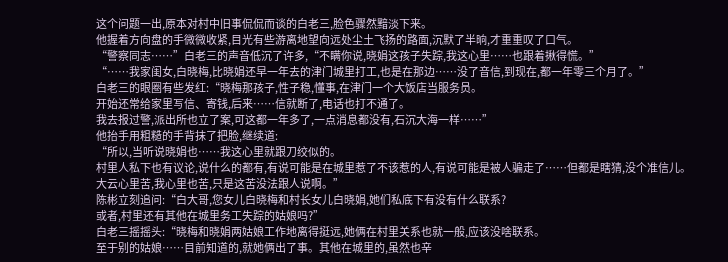这个问题一出,原本对村中旧事侃侃而谈的白老三,脸色骤然黯淡下来。
他握着方向盘的手微微收紧,目光有些游离地望向远处尘土飞扬的路面,沉默了半晌,才重重叹了口气。
“警察同志……”白老三的声音低沉了许多,“不瞒你说,晓娟这孩子失踪,我这心里……也跟着揪得慌。”
“……我家闺女,白晓梅,比晓娟还早一年去的津门城里打工,也是在那边……没了音信,到现在,都一年零三个月了。”
白老三的眼圈有些发红:“晓梅那孩子,性子稳,懂事,在津门一个大饭店当服务员。
开始还常给家里写信、寄钱,后来……信就断了,电话也打不通了。
我去报过警,派出所也立了案,可这都一年多了,一点消息都没有,石沉大海一样……”
他抬手用粗糙的手背抹了把脸,继续道:
“所以,当听说晓娟也……我这心里就跟刀绞似的。
村里人私下也有议论,说什么的都有,有说可能是在城里惹了不该惹的人,有说可能是被人骗走了……但都是瞎猜,没个准信儿。
大云心里苦,我心里也苦,只是这苦没法跟人说啊。”
陈彬立刻追问:“白大哥,您女儿白晓梅和村长女儿白晓娟,她们私底下有没有什么联系?
或者,村里还有其他在城里务工失踪的姑娘吗?”
白老三摇摇头:“晓梅和晓娟两姑娘工作地离得挺远,她俩在村里关系也就一般,应该没啥联系。
至于别的姑娘……目前知道的,就她俩出了事。其他在城里的,虽然也辛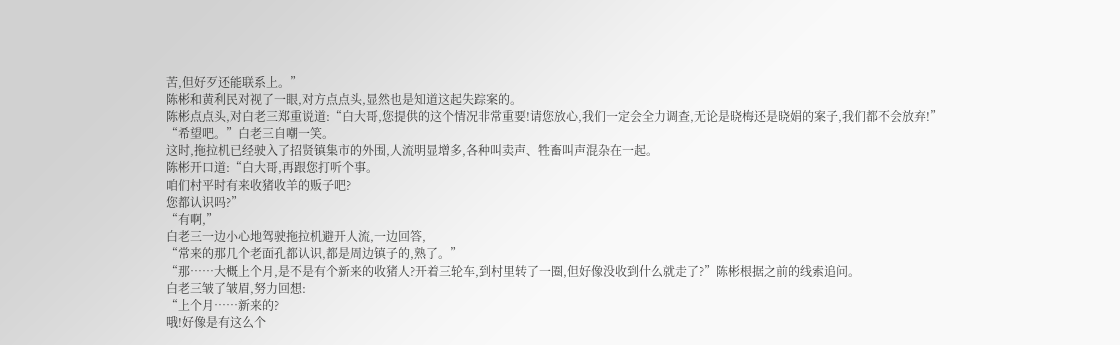苦,但好歹还能联系上。”
陈彬和黄利民对视了一眼,对方点点头,显然也是知道这起失踪案的。
陈彬点点头,对白老三郑重说道:“白大哥,您提供的这个情况非常重要!请您放心,我们一定会全力调查,无论是晓梅还是晓娟的案子,我们都不会放弃!”
“希望吧。”白老三自嘲一笑。
这时,拖拉机已经驶入了招贤镇集市的外围,人流明显增多,各种叫卖声、牲畜叫声混杂在一起。
陈彬开口道:“白大哥,再跟您打听个事。
咱们村平时有来收猪收羊的贩子吧?
您都认识吗?”
“有啊,”
白老三一边小心地驾驶拖拉机避开人流,一边回答,
“常来的那几个老面孔都认识,都是周边镇子的,熟了。”
“那……大概上个月,是不是有个新来的收猪人?开着三轮车,到村里转了一圈,但好像没收到什么就走了?”陈彬根据之前的线索追问。
白老三皱了皱眉,努力回想:
“上个月……新来的?
哦!好像是有这么个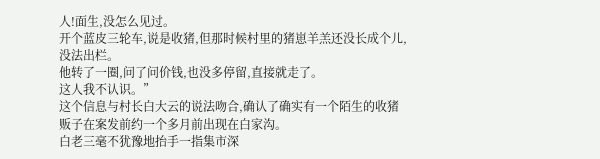人!面生,没怎么见过。
开个蓝皮三轮车,说是收猪,但那时候村里的猪崽羊羔还没长成个儿,没法出栏。
他转了一圈,问了问价钱,也没多停留,直接就走了。
这人我不认识。”
这个信息与村长白大云的说法吻合,确认了确实有一个陌生的收猪贩子在案发前约一个多月前出现在白家沟。
白老三毫不犹豫地抬手一指集市深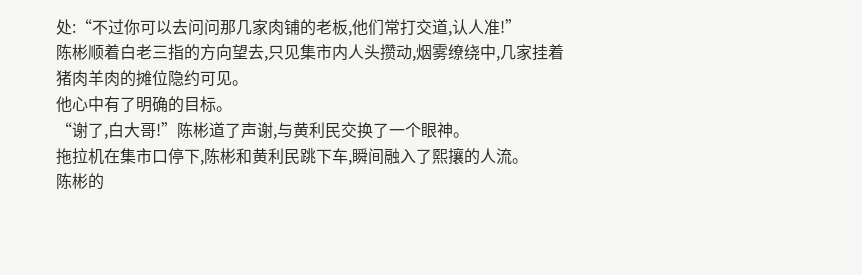处:“不过你可以去问问那几家肉铺的老板,他们常打交道,认人准!”
陈彬顺着白老三指的方向望去,只见集市内人头攒动,烟雾缭绕中,几家挂着猪肉羊肉的摊位隐约可见。
他心中有了明确的目标。
“谢了,白大哥!”陈彬道了声谢,与黄利民交换了一个眼神。
拖拉机在集市口停下,陈彬和黄利民跳下车,瞬间融入了熙攘的人流。
陈彬的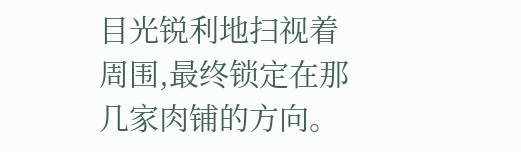目光锐利地扫视着周围,最终锁定在那几家肉铺的方向。